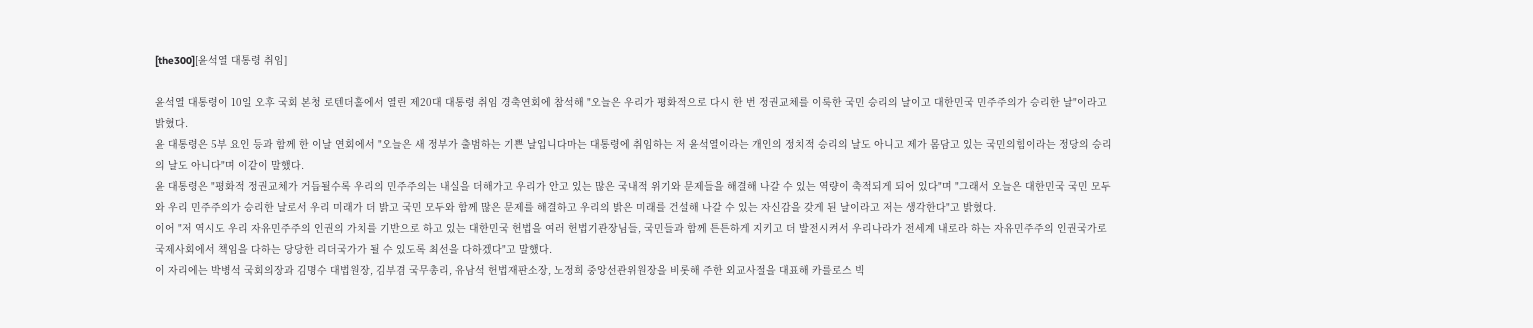[the300][윤석열 대통령 취임]

윤석열 대통령이 10일 오후 국회 본청 로텐더홀에서 열린 제20대 대통령 취임 경축연회에 참석해 "오늘은 우리가 평화적으로 다시 한 번 정권교체를 이룩한 국민 승리의 날이고 대한민국 민주주의가 승리한 날"이라고 밝혔다.
윤 대통령은 5부 요인 등과 함께 한 이날 연회에서 "오늘은 새 정부가 출범하는 기쁜 날입니다마는 대통령에 취임하는 저 윤석열이라는 개인의 정치적 승리의 날도 아니고 제가 몸담고 있는 국민의힘이라는 정당의 승리의 날도 아니다"며 이같이 말했다.
윤 대통령은 "평화적 정권교체가 거듭될수록 우리의 민주주의는 내실을 더해가고 우리가 안고 있는 많은 국내적 위기와 문제들을 해결해 나갈 수 있는 역량이 축적되게 되어 있다"며 "그래서 오늘은 대한민국 국민 모두와 우리 민주주의가 승리한 날로서 우리 미래가 더 밝고 국민 모두와 함께 많은 문제를 해결하고 우리의 밝은 미래를 건설해 나갈 수 있는 자신감을 갖게 된 날이라고 저는 생각한다"고 밝혔다.
이어 "저 역시도 우리 자유민주주의 인권의 가치를 기반으로 하고 있는 대한민국 헌법을 여러 헌법기관장님들, 국민들과 함께 튼튼하게 지키고 더 발전시켜서 우리나라가 전세계 내로라 하는 자유민주주의 인권국가로 국제사회에서 책임을 다하는 당당한 리더국가가 될 수 있도록 최선을 다하겠다"고 말했다.
이 자리에는 박병석 국회의장과 김명수 대법원장, 김부겸 국무총리, 유남석 헌법재판소장, 노정희 중앙선관위원장을 비롯해 주한 외교사절을 대표해 카를로스 빅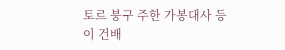토르 붕구 주한 가봉대사 등이 건배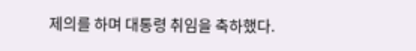제의를 하며 대통령 취임을 축하했다.